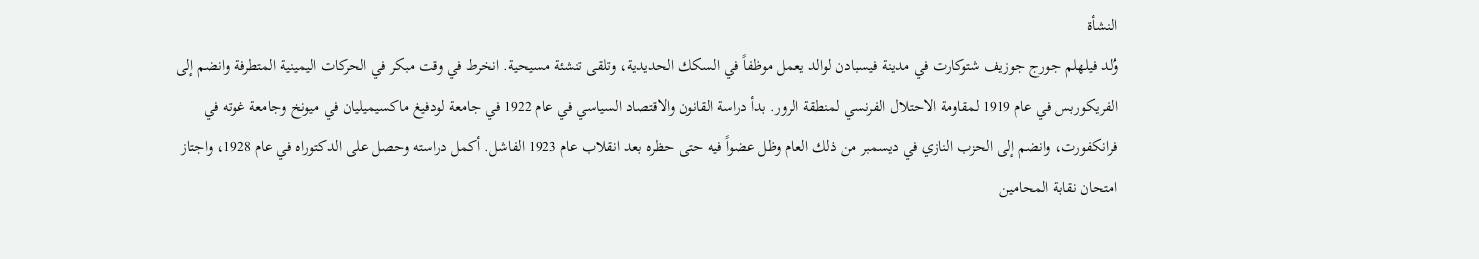النشأة
وُلد فيلهلم جورج جوزيف شتوكارت في مدينة فيسبادن لوالد يعمل موظفاً في السكك الحديدية، وتلقى تنشئة مسيحية. انخرط في وقت مبكر في الحركات اليمينية المتطرفة وانضم إلى الفريكوربس في عام 1919 لمقاومة الاحتلال الفرنسي لمنطقة الرور. بدأ دراسة القانون والاقتصاد السياسي في عام 1922 في جامعة لودفيغ ماكسيميليان في ميونخ وجامعة غوته في فرانكفورت، وانضم إلى الحزب النازي في ديسمبر من ذلك العام وظل عضواً فيه حتى حظره بعد انقلاب عام 1923 الفاشل. أكمل دراسته وحصل على الدكتوراه في عام 1928، واجتاز امتحان نقابة المحامين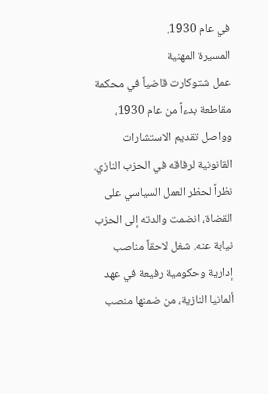في عام 1930.
المسيرة المهنية
عمل شتوكارت قاضياً في محكمة مقاطعة بدءاً من عام 1930، وواصل تقديم الاستشارات القانونية لرفاقه في الحزب النازي. نظراً لحظر العمل السياسي على القضاة، انضمت والدته إلى الحزب نيابة عنه. شغل لاحقاً مناصب إدارية وحكومية رفيعة في عهد ألمانيا النازية، من ضمنها منصب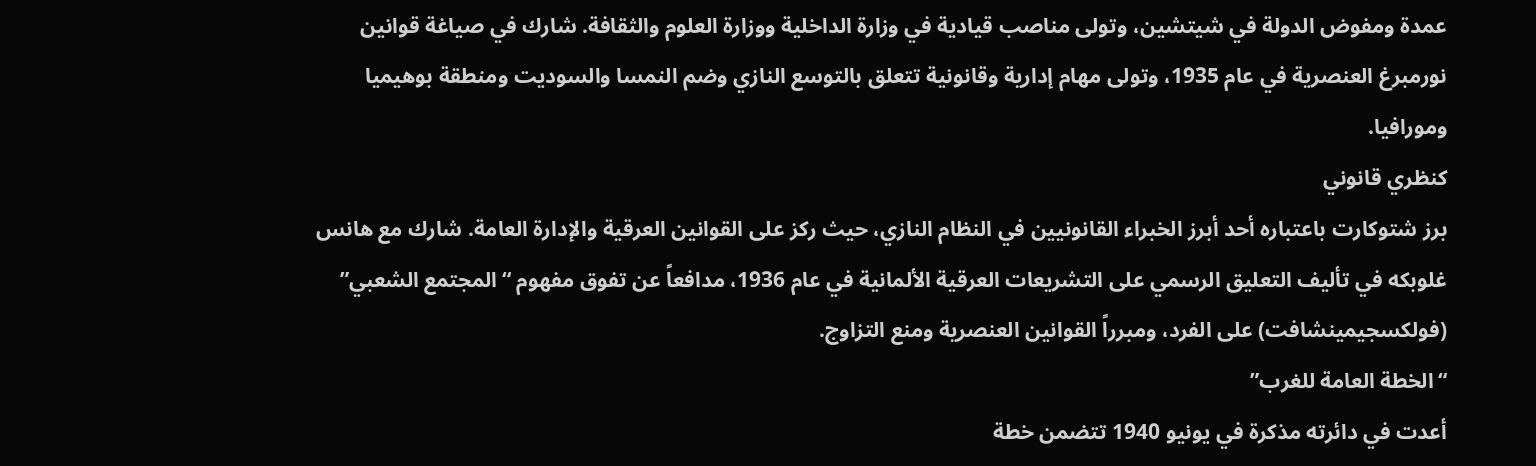عمدة ومفوض الدولة في شيتشين، وتولى مناصب قيادية في وزارة الداخلية ووزارة العلوم والثقافة. شارك في صياغة قوانين نورمبرغ العنصرية في عام 1935، وتولى مهام إدارية وقانونية تتعلق بالتوسع النازي وضم النمسا والسوديت ومنطقة بوهيميا ومورافيا.
كنظري قانوني
برز شتوكارت باعتباره أحد أبرز الخبراء القانونيين في النظام النازي، حيث ركز على القوانين العرقية والإدارة العامة. شارك مع هانس غلوبكه في تأليف التعليق الرسمي على التشريعات العرقية الألمانية في عام 1936، مدافعاً عن تفوق مفهوم “المجتمع الشعبي” (فولكسجيمينشافت) على الفرد، ومبرراً القوانين العنصرية ومنع التزاوج.
“الخطة العامة للغرب”
أعدت في دائرته مذكرة في يونيو 1940 تتضمن خطة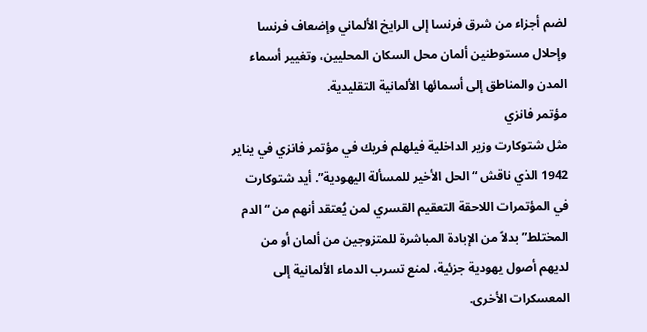لضم أجزاء من شرق فرنسا إلى الرايخ الألماني وإضعاف فرنسا وإحلال مستوطنين ألمان محل السكان المحليين، وتغيير أسماء المدن والمناطق إلى أسمائها الألمانية التقليدية.
مؤتمر فانزي
مثل شتوكارت وزير الداخلية فيلهلم فريك في مؤتمر فانزي في يناير 1942 الذي ناقش “الحل الأخير للمسألة اليهودية”. أيد شتوكارت في المؤتمرات اللاحقة التعقيم القسري لمن يُعتقد أنهم من “الدم المختلط” بدلاً من الإبادة المباشرة للمتزوجين من ألمان أو من لديهم أصول يهودية جزئية، لمنع تسرب الدماء الألمانية إلى المعسكرات الأخرى.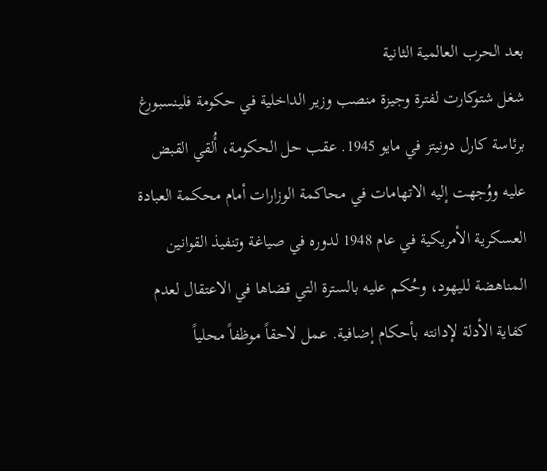بعد الحرب العالمية الثانية
شغل شتوكارت لفترة وجيزة منصب وزير الداخلية في حكومة فلينسبورغ برئاسة كارل دونيتز في مايو 1945. عقب حل الحكومة، أُلقي القبض عليه ووُجهت إليه الاتهامات في محاكمة الوزارات أمام محكمة العبادة العسكرية الأمريكية في عام 1948 لدوره في صياغة وتنفيذ القوانين المناهضة لليهود، وحُكم عليه بالسترة التي قضاها في الاعتقال لعدم كفاية الأدلة لإدانته بأحكام إضافية. عمل لاحقاً موظفاً محلياً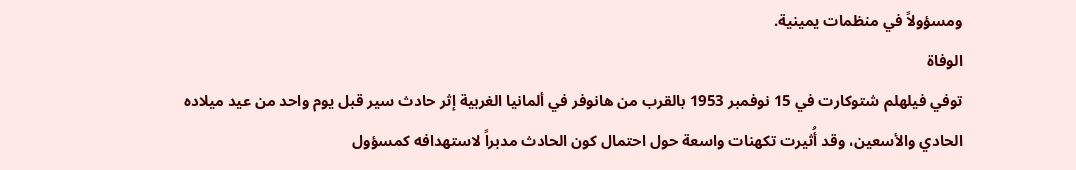ومسؤولاً في منظمات يمينية.
الوفاة
توفي فيلهلم شتوكارت في 15 نوفمبر 1953 بالقرب من هانوفر في ألمانيا الغربية إثر حادث سير قبل يوم واحد من عيد ميلاده الحادي والأسعين، وقد أُثيرت تكهنات واسعة حول احتمال كون الحادث مدبراً لاستهدافه كمسؤول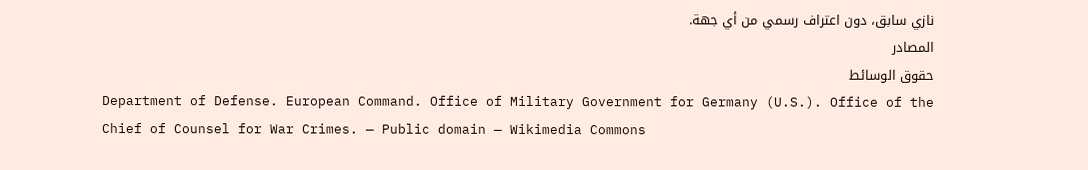نازي سابق، دون اعتراف رسمي من أي جهة.
المصادر
حقوق الوسائط
Department of Defense. European Command. Office of Military Government for Germany (U.S.). Office of the Chief of Counsel for War Crimes. — Public domain — Wikimedia Commons